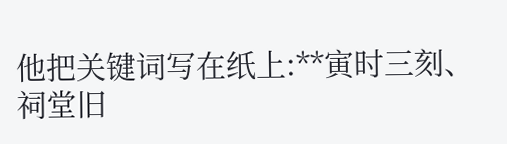他把关键词写在纸上:**寅时三刻、祠堂旧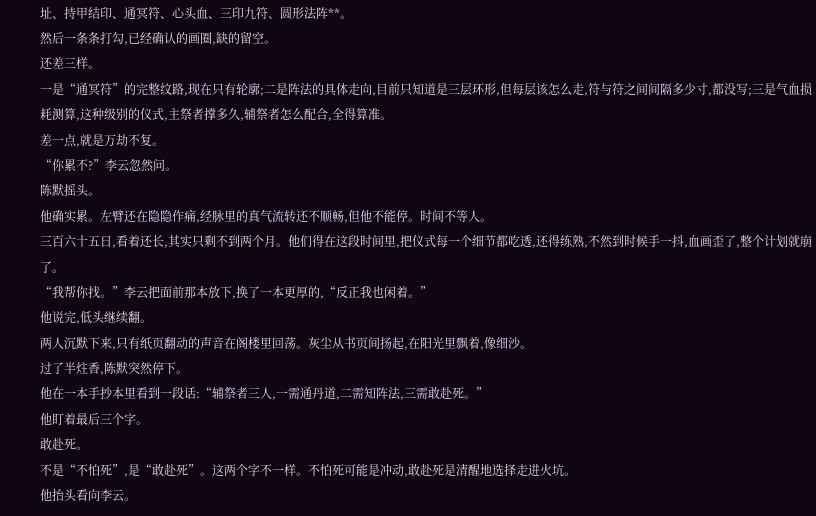址、持甲结印、通冥符、心头血、三印九符、圆形法阵**。
然后一条条打勾,已经确认的画圈,缺的留空。
还差三样。
一是“通冥符”的完整纹路,现在只有轮廓;二是阵法的具体走向,目前只知道是三层环形,但每层该怎么走,符与符之间间隔多少寸,都没写;三是气血损耗测算,这种级别的仪式,主祭者撑多久,辅祭者怎么配合,全得算准。
差一点,就是万劫不复。
“你累不?”李云忽然问。
陈默摇头。
他确实累。左臂还在隐隐作痛,经脉里的真气流转还不顺畅,但他不能停。时间不等人。
三百六十五日,看着还长,其实只剩不到两个月。他们得在这段时间里,把仪式每一个细节都吃透,还得练熟,不然到时候手一抖,血画歪了,整个计划就崩了。
“我帮你找。”李云把面前那本放下,换了一本更厚的,“反正我也闲着。”
他说完,低头继续翻。
两人沉默下来,只有纸页翻动的声音在阁楼里回荡。灰尘从书页间扬起,在阳光里飘着,像细沙。
过了半炷香,陈默突然停下。
他在一本手抄本里看到一段话:“辅祭者三人,一需通丹道,二需知阵法,三需敢赴死。”
他盯着最后三个字。
敢赴死。
不是“不怕死”,是“敢赴死”。这两个字不一样。不怕死可能是冲动,敢赴死是清醒地选择走进火坑。
他抬头看向李云。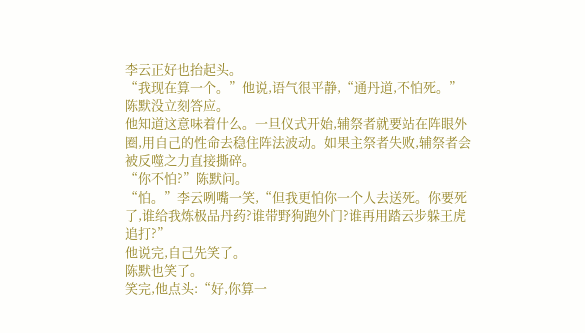李云正好也抬起头。
“我现在算一个。”他说,语气很平静,“通丹道,不怕死。”
陈默没立刻答应。
他知道这意味着什么。一旦仪式开始,辅祭者就要站在阵眼外圈,用自己的性命去稳住阵法波动。如果主祭者失败,辅祭者会被反噬之力直接撕碎。
“你不怕?”陈默问。
“怕。”李云咧嘴一笑,“但我更怕你一个人去送死。你要死了,谁给我炼极品丹药?谁带野狗跑外门?谁再用踏云步躲王虎追打?”
他说完,自己先笑了。
陈默也笑了。
笑完,他点头:“好,你算一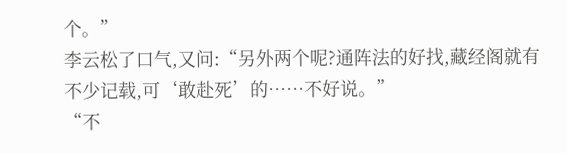个。”
李云松了口气,又问:“另外两个呢?通阵法的好找,藏经阁就有不少记载,可‘敢赴死’的……不好说。”
“不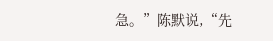急。”陈默说,“先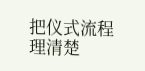把仪式流程理清楚